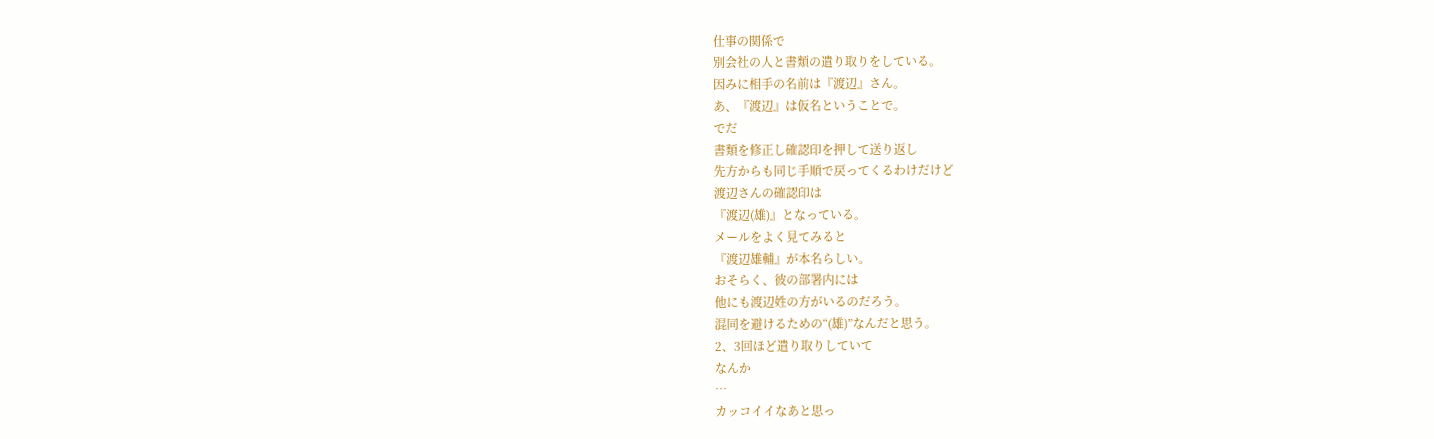仕事の関係で
別会社の人と書類の遣り取りをしている。
因みに相手の名前は『渡辺』さん。
あ、『渡辺』は仮名ということで。
でだ
書類を修正し確認印を押して送り返し
先方からも同じ手順で戻ってくるわけだけど
渡辺さんの確認印は
『渡辺(雄)』となっている。
メールをよく見てみると
『渡辺雄輔』が本名らしい。
おそらく、彼の部署内には
他にも渡辺姓の方がいるのだろう。
混同を避けるための“(雄)”なんだと思う。
2、3回ほど遣り取りしていて
なんか
…
カッコイイなあと思っ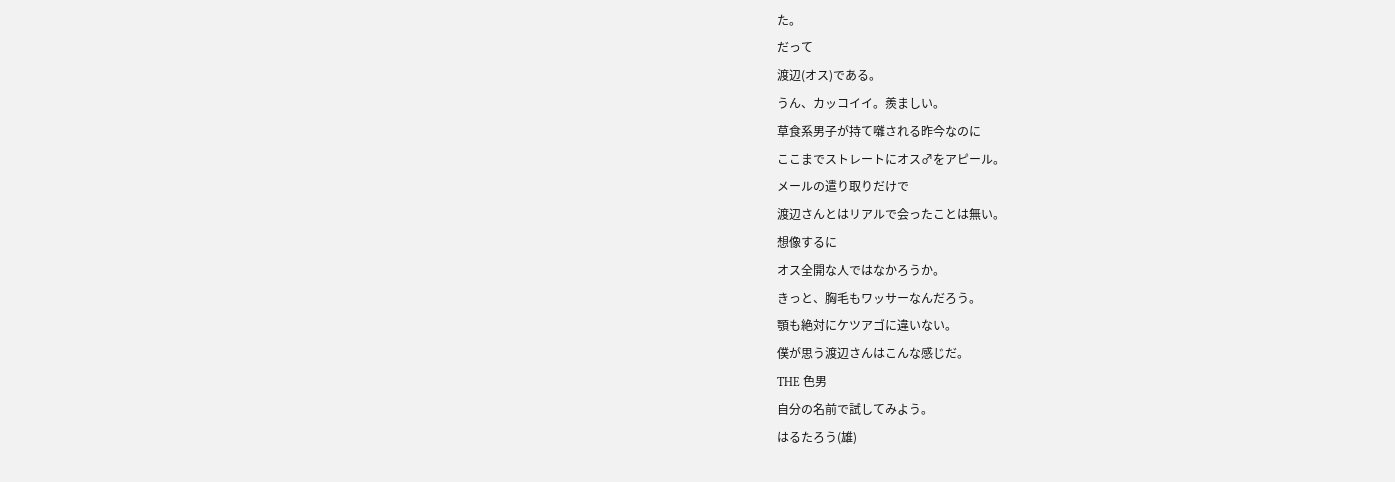た。
だって
渡辺(オス)である。
うん、カッコイイ。羨ましい。
草食系男子が持て囃される昨今なのに
ここまでストレートにオス♂をアピール。
メールの遣り取りだけで
渡辺さんとはリアルで会ったことは無い。
想像するに
オス全開な人ではなかろうか。
きっと、胸毛もワッサーなんだろう。
顎も絶対にケツアゴに違いない。
僕が思う渡辺さんはこんな感じだ。
THE 色男
自分の名前で試してみよう。
はるたろう(雄)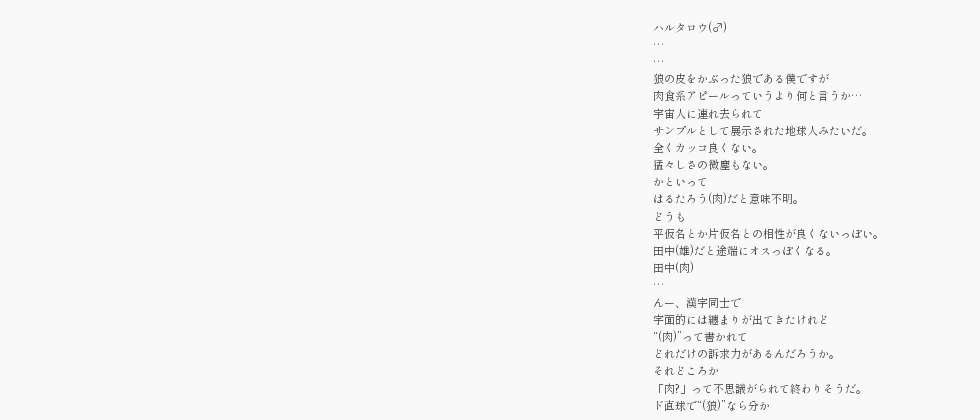ハルタロウ(♂)
…
…
狼の皮をかぶった狼である僕ですが
肉食系アピールっていうより何と言うか…
宇宙人に連れ去られて
サンプルとして展示された地球人みたいだ。
全くカッコ良くない。
猛々しさの微塵もない。
かといって
はるたろう(肉)だと意味不明。
どうも
平仮名とか片仮名との相性が良くないっぽい。
田中(雄)だと途端にオスっぽくなる。
田中(肉)
…
んー、漢字同士で
字面的には纏まりが出てきたけれど
“(肉)”って書かれて
どれだけの訴求力があるんだろうか。
それどころか
「肉?」って不思議がられて終わりそうだ。
ド直球で“(狼)”なら分か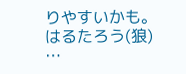りやすいかも。
はるたろう(狼)
…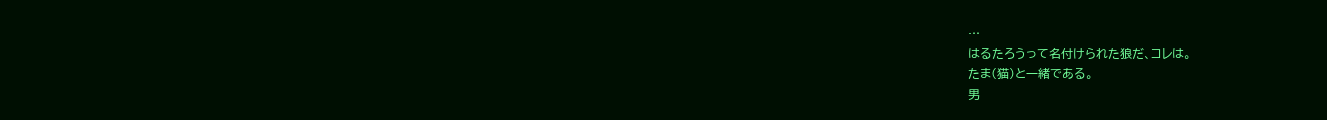…
はるたろうって名付けられた狼だ、コレは。
たま(猫)と一緒である。
男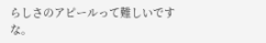らしさのアピールって難しいですな。